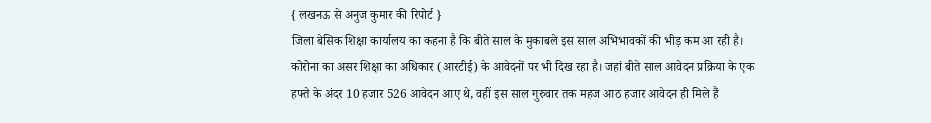{ लखनऊ से अनुज कुमार की रिपोर्ट }
जिला बेसिक शिक्षा कार्यालय का कहना है कि बीते साल के मुकाबले इस साल अभिभावकों की भीड़ कम आ रही है। कोरोना का असर शिक्षा का अधिकार (आरटीई) के आवेदनों पर भी दिख रहा है। जहां बीते साल आवेदन प्रक्रिया के एक हफ्ते के अंदर 10 हजार 526 आवेदन आए थे, वहीं इस साल गुरुवार तक महज आठ हजार आवेदन ही मिले हैं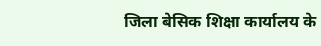जिला बेसिक शिक्षा कार्यालय के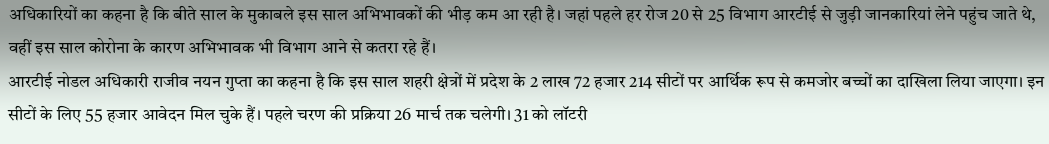अधिकारियों का कहना है कि बीते साल के मुकाबले इस साल अभिभावकों की भीड़ कम आ रही है। जहां पहले हर रोज 20 से 25 विभाग आरटीई से जुड़ी जानकारियां लेने पहुंच जाते थे, वहीं इस साल कोरोना के कारण अभिभावक भी विभाग आने से कतरा रहे हैं।
आरटीई नोडल अधिकारी राजीव नयन गुप्ता का कहना है कि इस साल शहरी क्षेत्रों में प्रदेश के 2 लाख 72 हजार 214 सीटों पर आर्थिक रूप से कमजोर बच्चों का दाखिला लिया जाएगा। इन सीटों के लिए 55 हजार आवेदन मिल चुके हैं। पहले चरण की प्रक्रिया 26 मार्च तक चलेगी। 31 को लॉटरी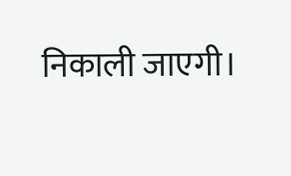निकाली जाएगी।